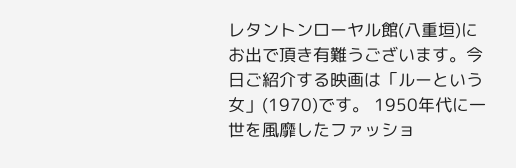レタントンローヤル館(八重垣)にお出で頂き有難うございます。今日ご紹介する映画は「ルーという女」(1970)です。 1950年代に一世を風靡したファッショ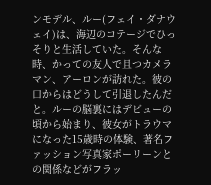ンモデル、ルー(フェイ・ダナウェイ)は、海辺のコテージでひっそりと生活していた。そんな時、かっての友人で且つカメラマン、アーロンが訪れた。彼の口からはどうして引退したんだと。ルーの脳裏にはデビューの頃から始まり、彼女がトラウマになった15歳時の体験、著名ファッション写真家ポーリーンとの関係などがフラッ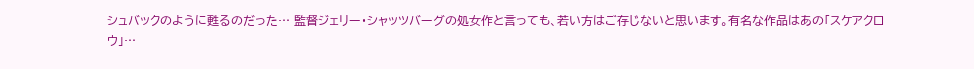シュバックのように甦るのだった… 監督ジェリー・シャッツバーグの処女作と言っても、若い方はご存じないと思います。有名な作品はあの「スケアクロウ」…